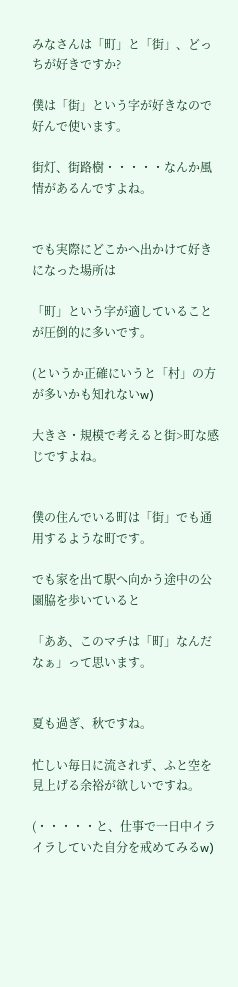みなさんは「町」と「街」、どっちが好きですか?

僕は「街」という字が好きなので好んで使います。

街灯、街路樹・・・・・なんか風情があるんですよね。


でも実際にどこかへ出かけて好きになった場所は

「町」という字が適していることが圧倒的に多いです。

(というか正確にいうと「村」の方が多いかも知れないw)

大きさ・規模で考えると街>町な感じですよね。


僕の住んでいる町は「街」でも通用するような町です。

でも家を出て駅へ向かう途中の公園脇を歩いていると

「ああ、このマチは「町」なんだなぁ」って思います。


夏も過ぎ、秋ですね。

忙しい毎日に流されず、ふと空を見上げる余裕が欲しいですね。

(・・・・・と、仕事で一日中イライラしていた自分を戒めてみるw)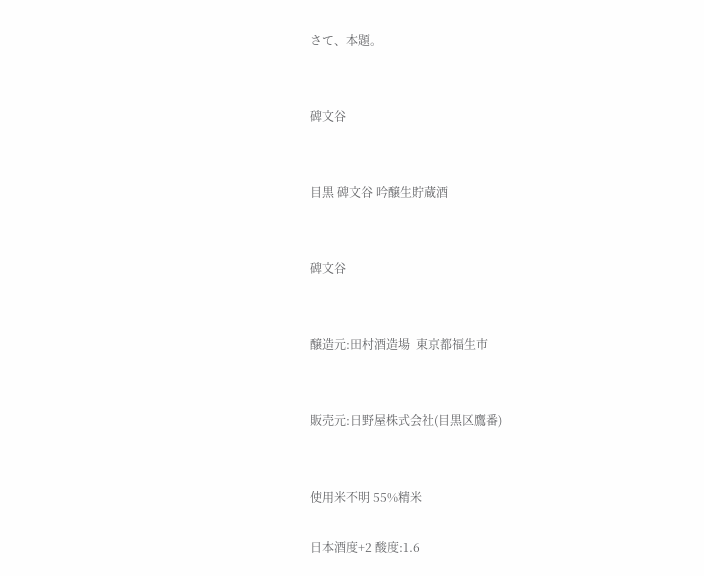さて、本題。


碑文谷


目黒 碑文谷 吟醸生貯蔵酒


碑文谷


醸造元:田村酒造場  東京都福生市


販売元:日野屋株式会社(目黒区鷹番)


使用米不明 55%精米

日本酒度+2 酸度:1.6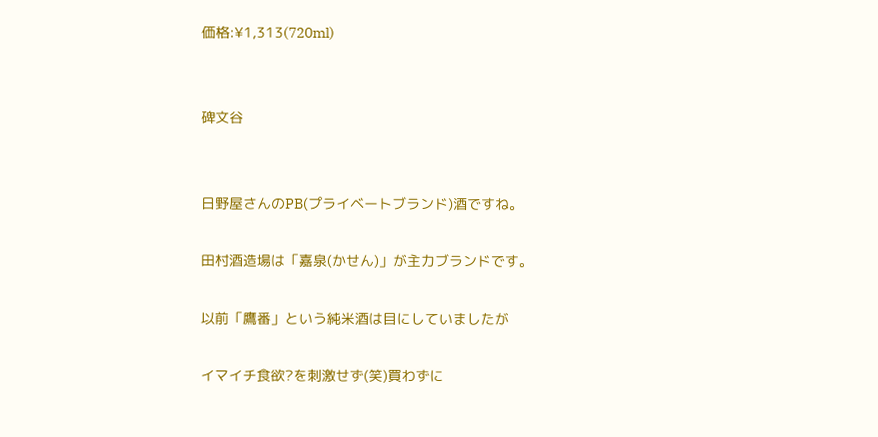価格:¥1,313(720ml)


碑文谷


日野屋さんのPB(プライベートブランド)酒ですね。

田村酒造場は「嘉泉(かせん)」が主力ブランドです。

以前「鷹番」という純米酒は目にしていましたが

イマイチ食欲?を刺激せず(笑)買わずに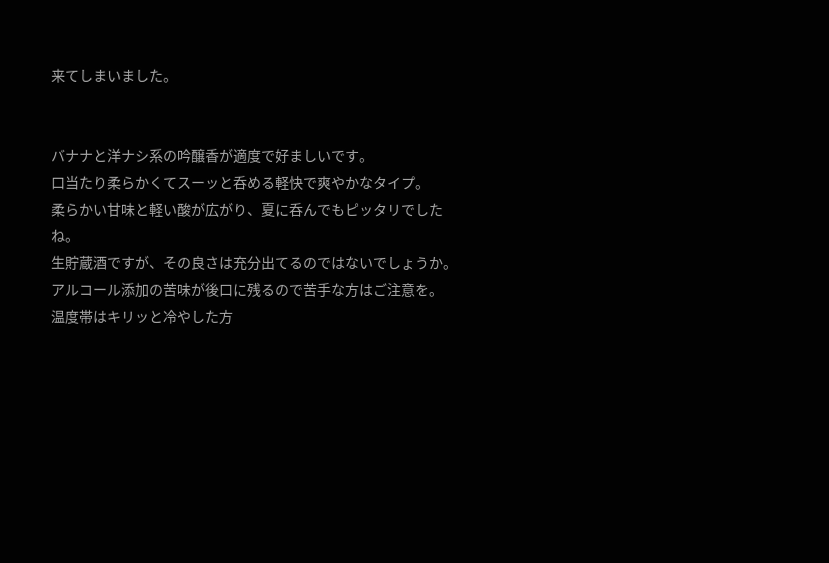来てしまいました。


バナナと洋ナシ系の吟醸香が適度で好ましいです。
口当たり柔らかくてスーッと呑める軽快で爽やかなタイプ。
柔らかい甘味と軽い酸が広がり、夏に呑んでもピッタリでしたね。
生貯蔵酒ですが、その良さは充分出てるのではないでしょうか。
アルコール添加の苦味が後口に残るので苦手な方はご注意を。
温度帯はキリッと冷やした方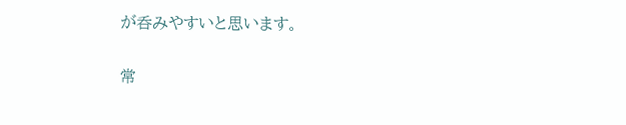が呑みやすいと思います。

常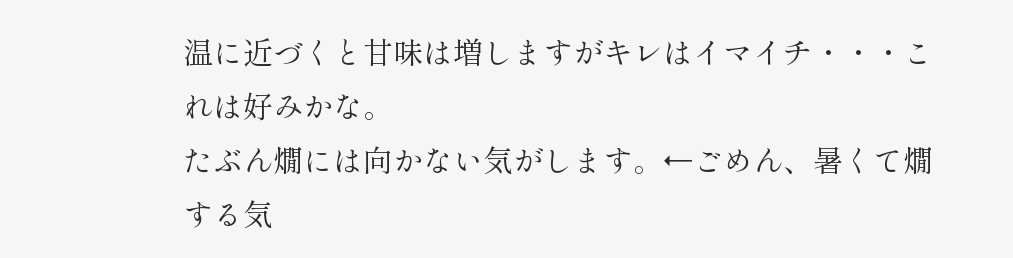温に近づくと甘味は増しますがキレはイマイチ・・・これは好みかな。
たぶん燗には向かない気がします。←ごめん、暑くて燗する気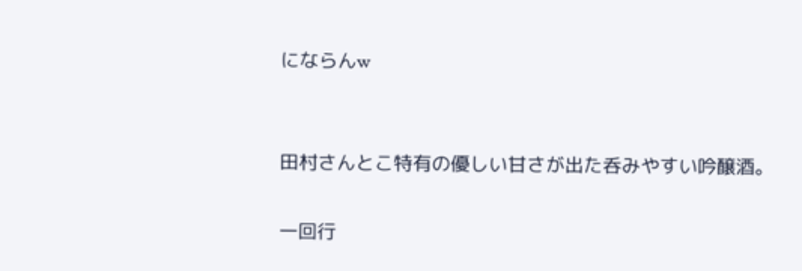にならんw


田村さんとこ特有の優しい甘さが出た呑みやすい吟醸酒。

一回行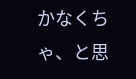かなくちゃ、と思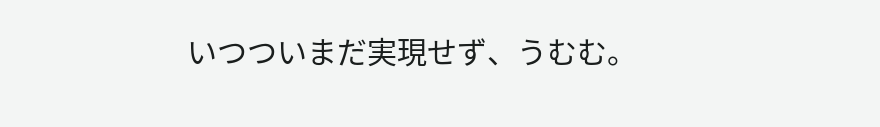いつついまだ実現せず、うむむ。